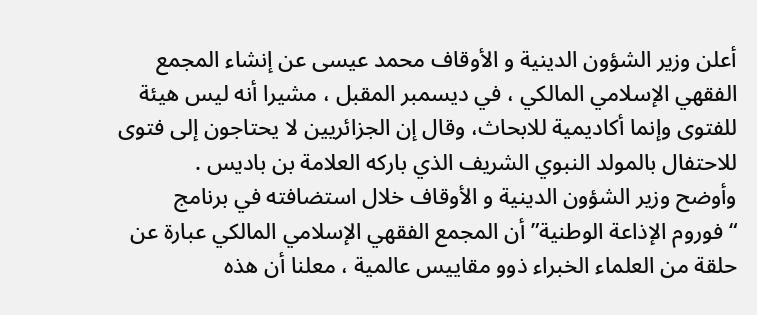أعلن وزير الشؤون الدينية و الأوقاف محمد عيسى عن إنشاء المجمع الفقهي الإسلامي المالكي ، في ديسمبر المقبل ، مشيرا أنه ليس هيئة للفتوى وإنما أكاديمية للابحاث، وقال إن الجزائريين لا يحتاجون إلى فتوى للاحتفال بالمولد النبوي الشريف الذي باركه العلامة بن باديس .
وأوضح وزير الشؤون الدينية و الأوقاف خلال استضافته في برنامج “فوروم الإذاعة الوطنية” أن المجمع الفقهي الإسلامي المالكي عبارة عن حلقة من العلماء الخبراء ذوو مقاييس عالمية ، معلنا أن هذه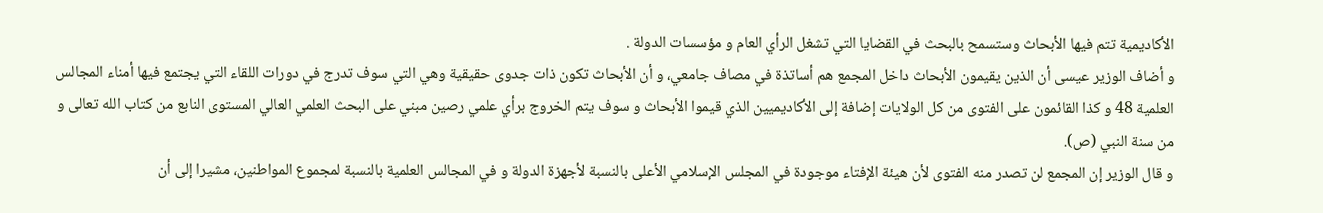الأكاديمية تتم فيها الأبحاث وستسمح بالبحث في القضايا التي تشغل الرأي العام و مؤسسات الدولة .
و أضاف الوزير عيسى أن الذين يقيمون الأبحاث داخل المجمع هم أساتذة في مصاف جامعي، و أن الأبحاث تكون ذات جدوى حقيقية وهي التي سوف تدرج في دورات اللقاء التي يجتمع فيها أمناء المجالس العلمية 48 و كذا القائمون على الفتوى من كل الولايات إضافة إلى الأكاديميين الذي قيموا الأبحاث و سوف يتم الخروج برأي علمي رصين مبني على البحث العلمي العالي المستوى النابع من كتاب الله تعالى و من سنة النبي (ص).
و قال الوزير إن المجمع لن تصدر منه الفتوى لأن هيئة الإفتاء موجودة في المجلس الإسلامي الأعلى بالنسبة لأجهزة الدولة و في المجالس العلمية بالنسبة لمجموع المواطنين، مشيرا إلى أن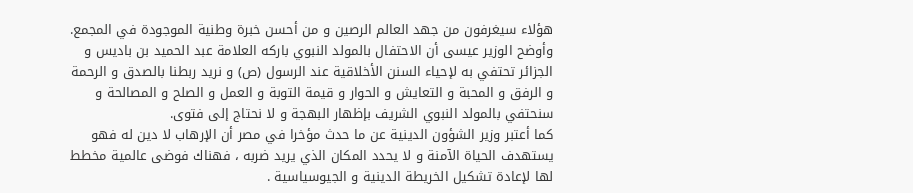هؤلاء سيغرفون من جهد العالم الرصين و من أحسن خبرة وطنية الموجودة في المجمع.
وأوضح الوزير عيسى أن الاحتفال بالمولد النبوي باركه العلامة عبد الحميد بن باديس و الجزائر تحتفي به لإحياء السنن الأخلاقية عند الرسول (ص) و نريد ربطنا بالصدق و الرحمة و الرفق و المحبة و التعايش و الحوار و قيمة التوبة و العمل و الصلح و المصالحة و سنحتفي بالمولد النبوي الشريف بإظهار البهجة و لا نحتاج إلى فتوى.
كما أعتبر وزير الشؤون الدينية عن ما حدث مؤخرا في مصر أن الإرهاب لا دين له فهو يستهدف الحياة الآمنة و لا يحدد المكان الذي يريد ضربه ، فهناك فوضى عالمية مخطط لها لإعادة تشكيل الخريطة الدينية و الجيوسياسية .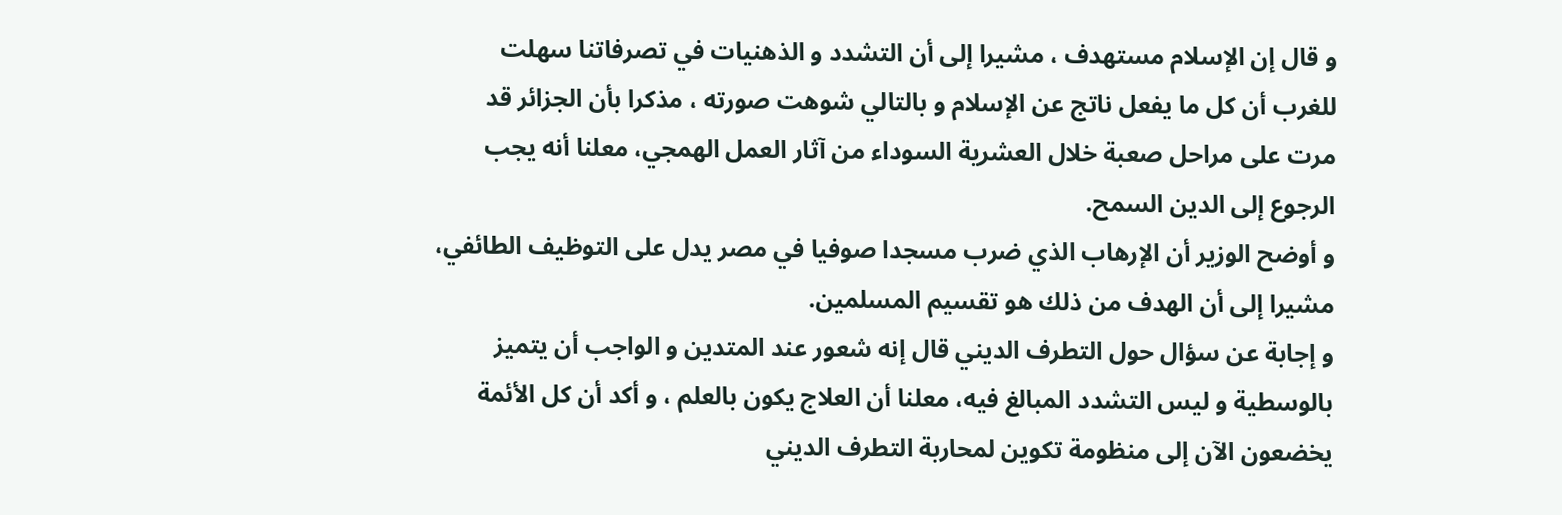و قال إن الإسلام مستهدف ، مشيرا إلى أن التشدد و الذهنيات في تصرفاتنا سهلت للغرب أن كل ما يفعل ناتج عن الإسلام و بالتالي شوهت صورته ، مذكرا بأن الجزائر قد مرت على مراحل صعبة خلال العشرية السوداء من آثار العمل الهمجي، معلنا أنه يجب الرجوع إلى الدين السمح.
و أوضح الوزير أن الإرهاب الذي ضرب مسجدا صوفيا في مصر يدل على التوظيف الطائفي، مشيرا إلى أن الهدف من ذلك هو تقسيم المسلمين.
و إجابة عن سؤال حول التطرف الديني قال إنه شعور عند المتدين و الواجب أن يتميز بالوسطية و ليس التشدد المبالغ فيه، معلنا أن العلاج يكون بالعلم ، و أكد أن كل الأئمة يخضعون الآن إلى منظومة تكوين لمحاربة التطرف الديني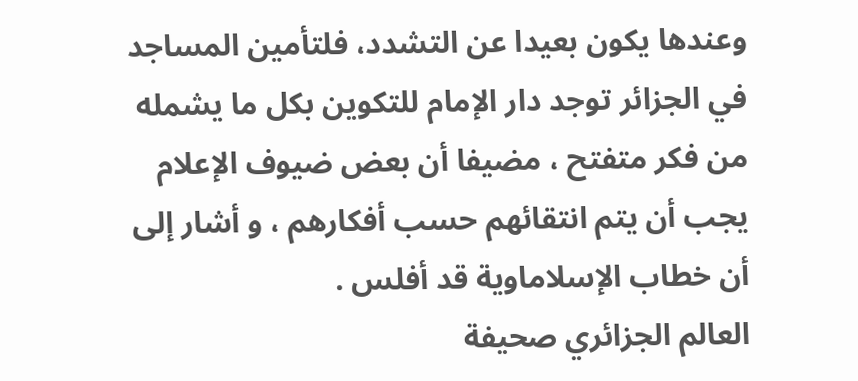وعندها يكون بعيدا عن التشدد، فلتأمين المساجد في الجزائر توجد دار الإمام للتكوين بكل ما يشمله من فكر متفتح ، مضيفا أن بعض ضيوف الإعلام يجب أن يتم انتقائهم حسب أفكارهم ، و أشار إلى أن خطاب الإسلاماوية قد أفلس .
العالم الجزائري صحيفة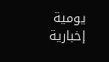يومية إخبارية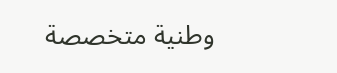وطنية متخصصة